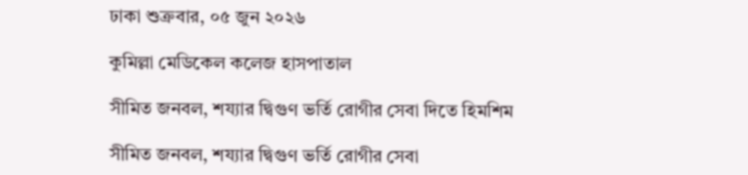ঢাকা শুক্রবার, ০৫ জুন ২০২৬

কুমিল্লা মেডিকেল কলেজ হাসপাতাল

সীমিত জনবল, শয্যার দ্বিগুণ ভর্তি রোগীর সেবা দিতে হিমশিম

সীমিত জনবল, শয্যার দ্বিগুণ ভর্তি রোগীর সেবা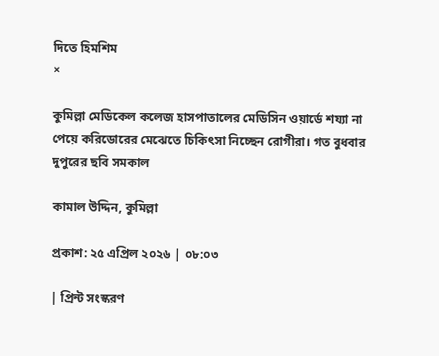দিতে হিমশিম
×

কুমিল্লা মেডিকেল কলেজ হাসপাতালের মেডিসিন ওয়ার্ডে শয্যা না পেয়ে করিডোরের মেঝেতে চিকিৎসা নিচ্ছেন রোগীরা। গত বুধবার দুপুরের ছবি সমকাল

কামাল উদ্দিন, কুমিল্লা

প্রকাশ: ২৫ এপ্রিল ২০২৬ | ০৮:০৩

| প্রিন্ট সংস্করণ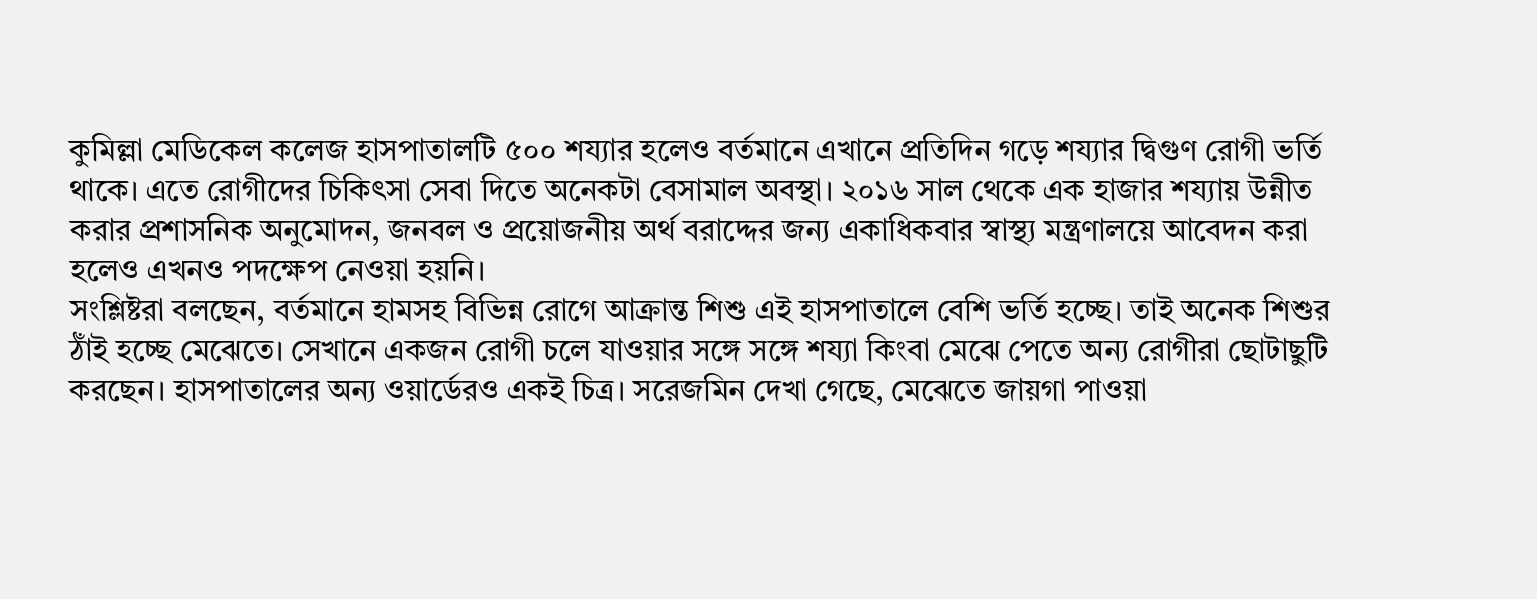কুমিল্লা মেডিকেল কলেজ হাসপাতালটি ৫০০ শয্যার হলেও বর্তমানে এখানে প্রতিদিন গড়ে শয্যার দ্বিগুণ রোগী ভর্তি থাকে। এতে রোগীদের চিকিৎসা সেবা দিতে অনেকটা বেসামাল অবস্থা। ২০১৬ সাল থেকে এক হাজার শয্যায় উন্নীত করার প্রশাসনিক অনুমোদন, জনবল ও প্রয়োজনীয় অর্থ বরাদ্দের জন্য একাধিকবার স্বাস্থ্য মন্ত্রণালয়ে আবেদন করা হলেও এখনও পদক্ষেপ নেওয়া হয়নি।
সংশ্লিষ্টরা বলছেন, বর্তমানে হামসহ বিভিন্ন রোগে আক্রান্ত শিশু এই হাসপাতালে বেশি ভর্তি হচ্ছে। তাই অনেক শিশুর ঠাঁই হচ্ছে মেঝেতে। সেখানে একজন রোগী চলে যাওয়ার সঙ্গে সঙ্গে শয্যা কিংবা মেঝে পেতে অন্য রোগীরা ছোটাছুটি করছেন। হাসপাতালের অন্য ওয়ার্ডেরও একই চিত্র। সরেজমিন দেখা গেছে, মেঝেতে জায়গা পাওয়া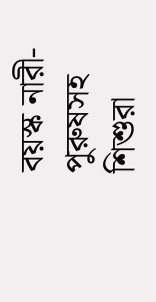বয়স্ক নারী-পুরুষসহ শিশুরা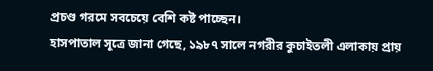প্রচণ্ড গরমে সবচেয়ে বেশি কষ্ট পাচ্ছেন।
হাসপাতাল সূত্রে জানা গেছে, ১৯৮৭ সালে নগরীর কুচাইতলী এলাকায় প্রায়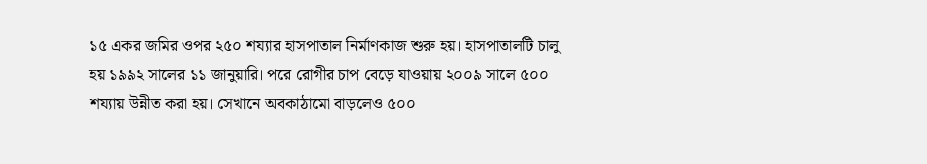১৫ একর জমির ওপর ২৫০ শয্যার হাসপাতাল নির্মাণকাজ শুরু হয়। হাসপাতালটি চালু হয় ১৯৯২ সালের ১১ জানুয়ারি। পরে রোগীর চাপ বেড়ে যাওয়ায় ২০০৯ সালে ৫০০ শয্যায় উন্নীত করা হয়। সেখানে অবকাঠামো বাড়লেও ৫০০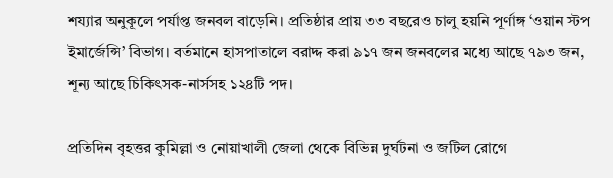শয্যার অনুকূলে পর্যাপ্ত জনবল বাড়েনি। প্রতিষ্ঠার প্রায় ৩৩ বছরেও চালু হয়নি পূর্ণাঙ্গ ‘ওয়ান স্টপ ইমার্জেন্সি’ বিভাগ। বর্তমানে হাসপাতালে বরাদ্দ করা ৯১৭ জন জনবলের মধ্যে আছে ৭৯৩ জন, শূন্য আছে চিকিৎসক-নার্সসহ ১২৪টি পদ।

প্রতিদিন বৃহত্তর কুমিল্লা ও নোয়াখালী জেলা থেকে বিভিন্ন দুর্ঘটনা ও জটিল রোগে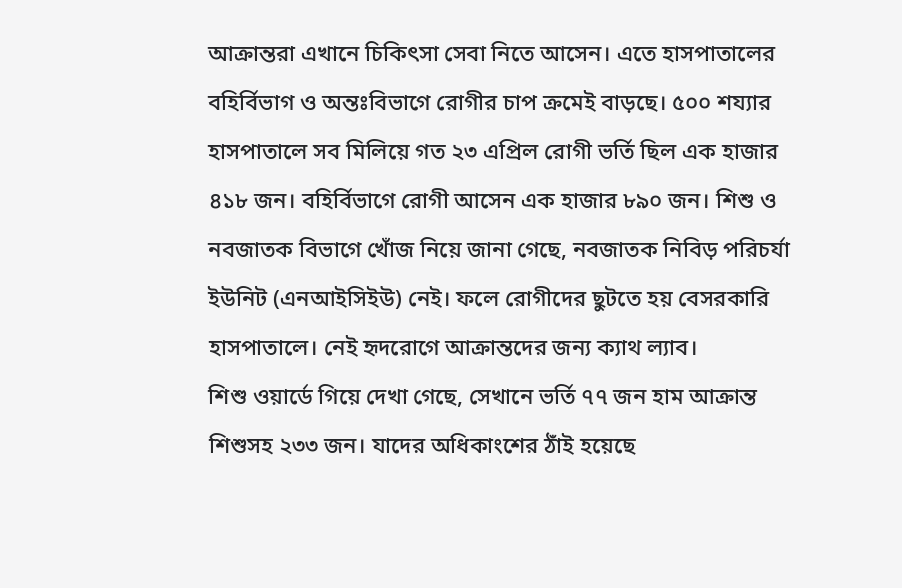আক্রান্তরা এখানে চিকিৎসা সেবা নিতে আসেন। এতে হাসপাতালের বহির্বিভাগ ও অন্তঃবিভাগে রোগীর চাপ ক্রমেই বাড়ছে। ৫০০ শয্যার হাসপাতালে সব মিলিয়ে গত ২৩ এপ্রিল রোগী ভর্তি ছিল এক হাজার ৪১৮ জন। বহির্বিভাগে রোগী আসেন এক হাজার ৮৯০ জন। শিশু ও নবজাতক বিভাগে খোঁজ নিয়ে জানা গেছে, নবজাতক নিবিড় পরিচর্যা ইউনিট (এনআইসিইউ) নেই। ফলে রোগীদের ছুটতে হয় বেসরকারি হাসপাতালে। নেই হৃদরোগে আক্রান্তদের জন্য ক্যাথ ল্যাব।
শিশু ওয়ার্ডে গিয়ে দেখা গেছে, সেখানে ভর্তি ৭৭ জন হাম আক্রান্ত শিশুসহ ২৩৩ জন। যাদের অধিকাংশের ঠাঁই হয়েছে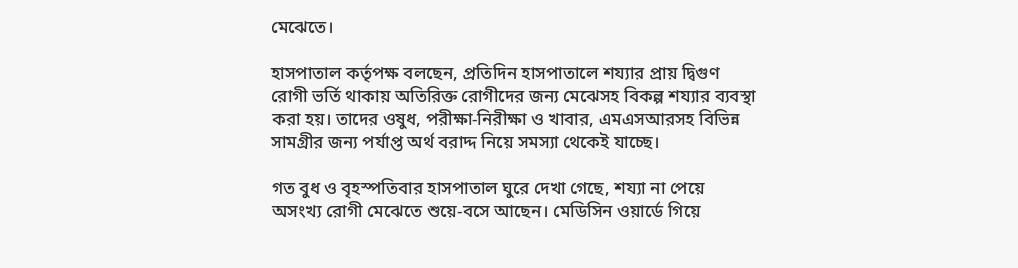মেঝেতে।

হাসপাতাল কর্তৃপক্ষ বলছেন, প্রতিদিন হাসপাতালে শয্যার প্রায় দ্বিগুণ রোগী ভর্তি থাকায় অতিরিক্ত রোগীদের জন্য মেঝেসহ বিকল্প শয্যার ব্যবস্থা করা হয়। তাদের ওষুধ, পরীক্ষা-নিরীক্ষা ও খাবার, এমএসআরসহ বিভিন্ন সামগ্রীর জন্য পর্যাপ্ত অর্থ বরাদ্দ নিয়ে সমস্যা থেকেই যাচ্ছে।

গত বুধ ও বৃহস্পতিবার হাসপাতাল ঘুরে দেখা গেছে, শয্যা না পেয়ে অসংখ্য রোগী মেঝেতে শুয়ে-বসে আছেন। মেডিসিন ওয়ার্ডে গিয়ে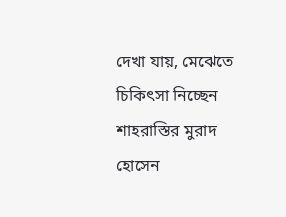দেখা যায়, মেঝেতে চিকিৎসা নিচ্ছেন শাহরাস্তির মুরাদ হোসেন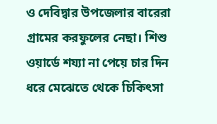ও দেবিদ্বার উপজেলার বারেরা গ্রামের করফুলের নেছা। শিশু ওয়ার্ডে শয্যা না পেয়ে চার দিন ধরে মেঝেতে থেকে চিকিৎসা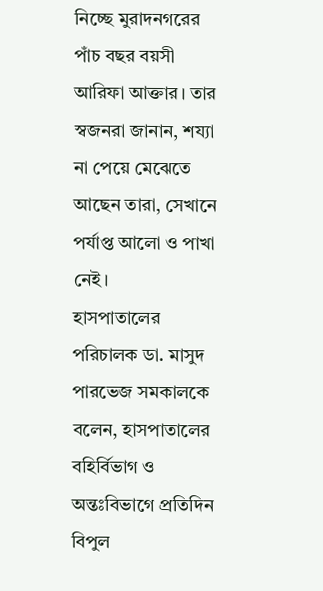নিচ্ছে মুরাদনগরের পাঁচ বছর বয়সী আরিফা আক্তার। তার স্বজনরা জানান, শয্যা না পেয়ে মেঝেতে আছেন তারা, সেখানে পর্যাপ্ত আলো ও পাখা নেই।
হাসপাতালের পরিচালক ডা. মাসুদ পারভেজ সমকালকে বলেন, হাসপাতালের বহির্বিভাগ ও অন্তঃবিভাগে প্রতিদিন বিপুল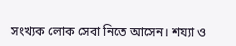সংখ্যক লোক সেবা নিতে আসেন। শয্যা ও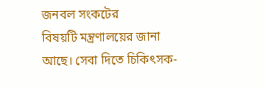জনবল সংকটের
বিষয়টি মন্ত্রণালয়ের জানা আছে। সেবা দিতে চিকিৎসক-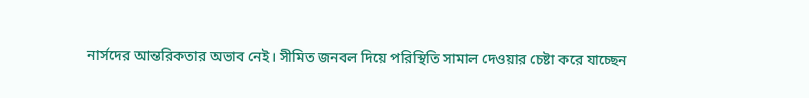নার্সদের আন্তরিকতার অভাব নেই। সীমিত জনবল দিয়ে পরিস্থিতি সামাল দেওয়ার চেষ্টা করে যাচ্ছেন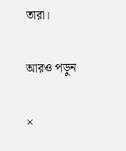তারা।

আরও পড়ুন

×